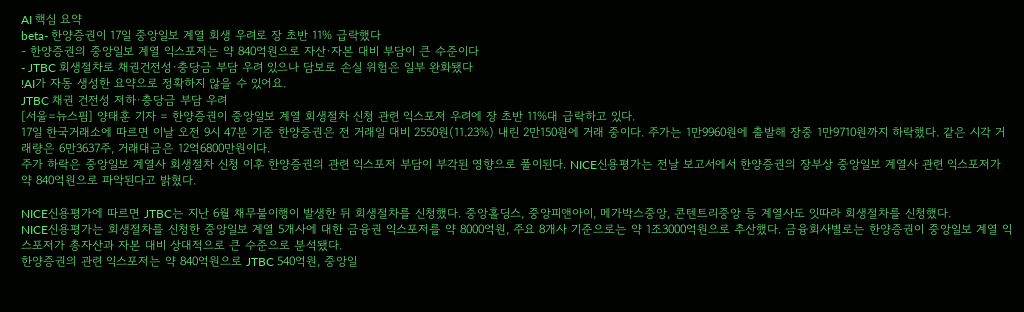AI 핵심 요약
beta- 한양증권이 17일 중앙일보 계열 회생 우려로 장 초반 11% 급락했다
- 한양증권의 중앙일보 계열 익스포저는 약 840억원으로 자산·자본 대비 부담이 큰 수준이다
- JTBC 회생절차로 채권건전성·충당금 부담 우려 있으나 담보로 손실 위험은 일부 완화됐다
!AI가 자동 생성한 요약으로 정확하지 않을 수 있어요.
JTBC 채권 건전성 저하·충당금 부담 우려
[서울=뉴스핌] 양태훈 기자 = 한양증권이 중앙일보 계열 회생절차 신청 관련 익스포저 우려에 장 초반 11%대 급락하고 있다.
17일 한국거래소에 따르면 이날 오전 9시 47분 기준 한양증권은 전 거래일 대비 2550원(11.23%) 내린 2만150원에 거래 중이다. 주가는 1만9960원에 출발해 장중 1만9710원까지 하락했다. 같은 시각 거래량은 6만3637주, 거래대금은 12억6800만원이다.
주가 하락은 중앙일보 계열사 회생절차 신청 이후 한양증권의 관련 익스포저 부담이 부각된 영향으로 풀이된다. NICE신용평가는 전날 보고서에서 한양증권의 장부상 중앙일보 계열사 관련 익스포저가 약 840억원으로 파악된다고 밝혔다.

NICE신용평가에 따르면 JTBC는 지난 6월 채무불이행이 발생한 뒤 회생절차를 신청했다. 중앙홀딩스, 중앙피앤아이, 메가박스중앙, 콘텐트리중앙 등 계열사도 잇따라 회생절차를 신청했다.
NICE신용평가는 회생절차를 신청한 중앙일보 계열 5개사에 대한 금융권 익스포저를 약 8000억원, 주요 8개사 기준으로는 약 1조3000억원으로 추산했다. 금융회사별로는 한양증권이 중앙일보 계열 익스포저가 총자산과 자본 대비 상대적으로 큰 수준으로 분석됐다.
한양증권의 관련 익스포저는 약 840억원으로 JTBC 540억원, 중앙일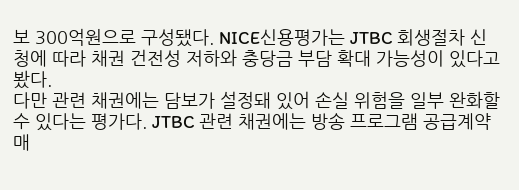보 300억원으로 구성됐다. NICE신용평가는 JTBC 회생절차 신청에 따라 채권 건전성 저하와 충당금 부담 확대 가능성이 있다고 봤다.
다만 관련 채권에는 담보가 설정돼 있어 손실 위험을 일부 완화할 수 있다는 평가다. JTBC 관련 채권에는 방송 프로그램 공급계약 매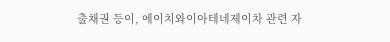출채권 등이, 에이치와이아테네제이차 관련 자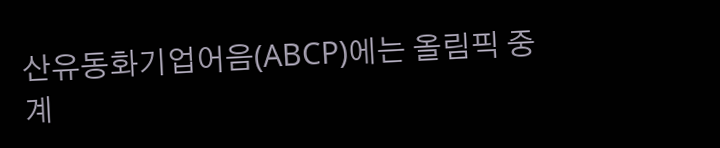산유동화기업어음(ABCP)에는 올림픽 중계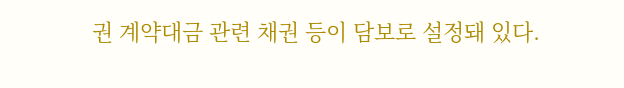권 계약대금 관련 채권 등이 담보로 설정돼 있다.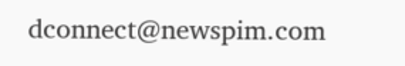dconnect@newspim.com